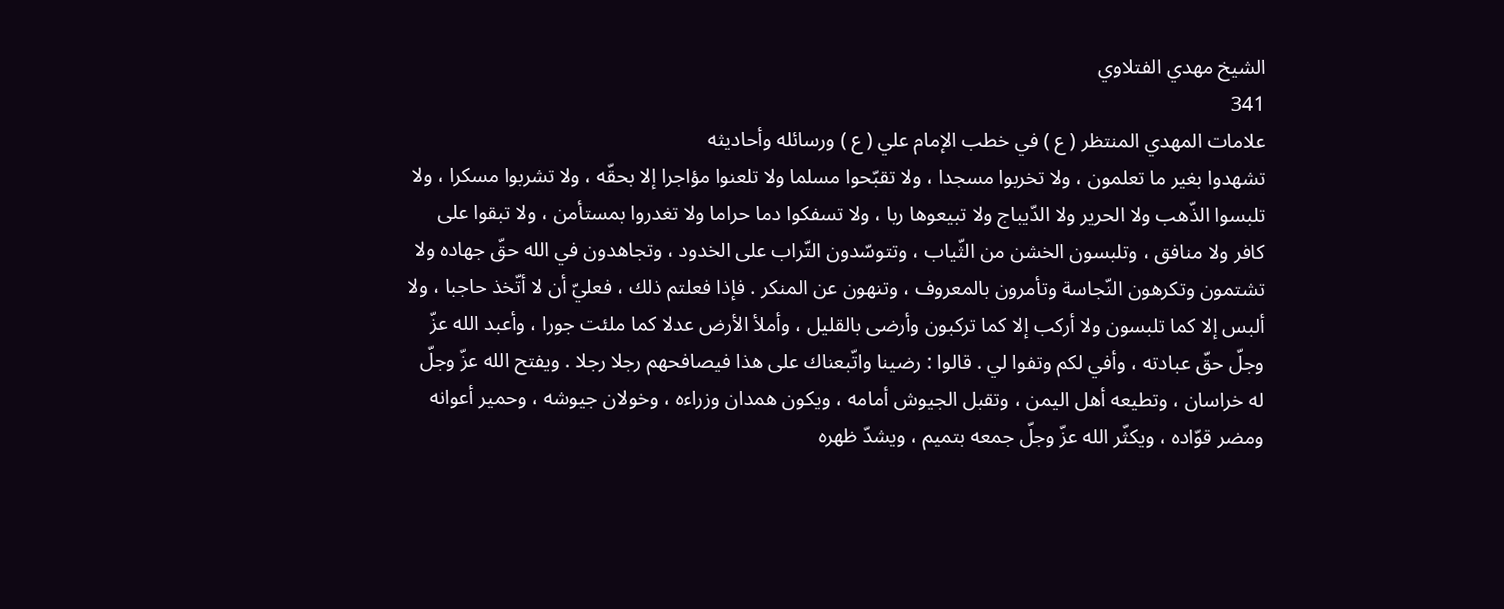الشيخ مهدي الفتلاوي
341
علامات المهدي المنتظر ( ع ) في خطب الإمام علي ( ع ) ورسائله وأحاديثه
تشهدوا بغير ما تعلمون ، ولا تخربوا مسجدا ، ولا تقبّحوا مسلما ولا تلعنوا مؤاجرا إلا بحقّه ، ولا تشربوا مسكرا ، ولا تلبسوا الذّهب ولا الحرير ولا الدّيباج ولا تبيعوها ربا ، ولا تسفكوا دما حراما ولا تغدروا بمستأمن ، ولا تبقوا على كافر ولا منافق ، وتلبسون الخشن من الثّياب ، وتتوسّدون التّراب على الخدود ، وتجاهدون في الله حقّ جهاده ولا تشتمون وتكرهون النّجاسة وتأمرون بالمعروف ، وتنهون عن المنكر . فإذا فعلتم ذلك ، فعليّ أن لا أتّخذ حاجبا ، ولا ألبس إلا كما تلبسون ولا أركب إلا كما تركبون وأرضى بالقليل ، وأملأ الأرض عدلا كما ملئت جورا ، وأعبد الله عزّ وجلّ حقّ عبادته ، وأفي لكم وتفوا لي . قالوا : رضينا واتّبعناك على هذا فيصافحهم رجلا رجلا . ويفتح الله عزّ وجلّ له خراسان ، وتطيعه أهل اليمن ، وتقبل الجيوش أمامه ، ويكون همدان وزراءه ، وخولان جيوشه ، وحمير أعوانه ومضر قوّاده ، ويكثّر الله عزّ وجلّ جمعه بتميم ، ويشدّ ظهره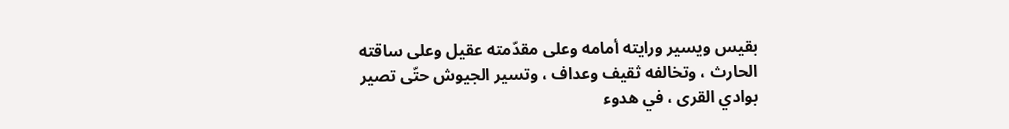بقيس ويسير ورايته أمامه وعلى مقدّمته عقيل وعلى ساقته الحارث ، وتخالفه ثقيف وعداف ، وتسير الجيوش حتّى تصير بوادي القرى ، في هدوء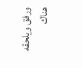ورفق ويلحقه هناك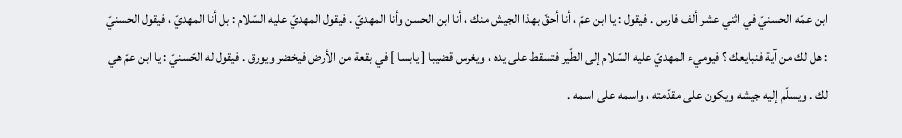ابن عمّه الحسنيّ في اثني عشر ألف فارس . فيقول : يا ابن عمّ ، أنا أحقّ بهذا الجيش منك ، أنا ابن الحسن وأنا المهديّ . فيقول المهديّ عليه السّلام : بل أنا المهديّ ، فيقول الحسنيّ : هل لك من آية فنبايعك ؟ فيوميء المهديّ عليه السّلام إلى الطّير فتسقط على يده ، ويغرس قضيبا [ يابسا ] في بقعة من الأرض فيخضر ويورق . فيقول له الحّسنيّ : يا ابن عمّ هي لك . ويسلّم إليه جيشه ويكون على مقدّمته ، واسمه على اسمه .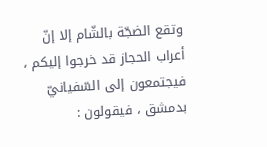وتقع الضجّة بالشّام إلا إنّ أعراب الحجاز قد خرجوا إليكم ، فيجتمعون إلى السّفيانيّ بدمشق ، فيقولون :